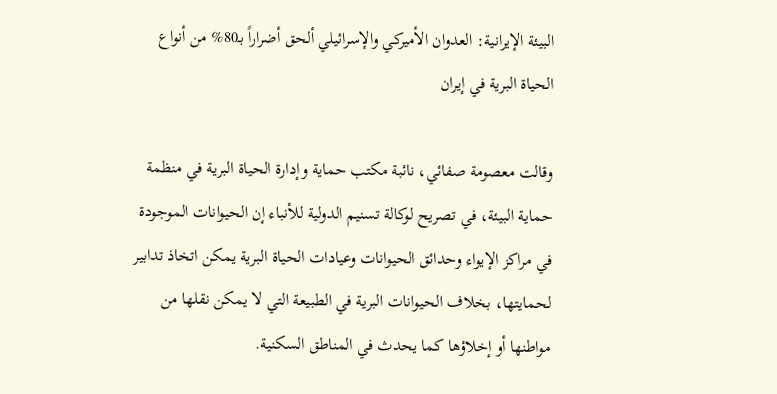البيئة الإيرانية: العدوان الأميركي والإسرائيلي ألحق أضراراً بـ80% من أنواع الحياة البرية في إيران

وقالت معصومة صفائي، نائبة مكتب حماية وإدارة الحياة البرية في منظمة حماية البيئة، في تصريح لوكالة تسنيم الدولية للأنباء إن الحيوانات الموجودة في مراكز الإيواء وحدائق الحيوانات وعيادات الحياة البرية يمكن اتخاذ تدابير لحمايتها، بخلاف الحيوانات البرية في الطبيعة التي لا يمكن نقلها من مواطنها أو إخلاؤها كما يحدث في المناطق السكنية.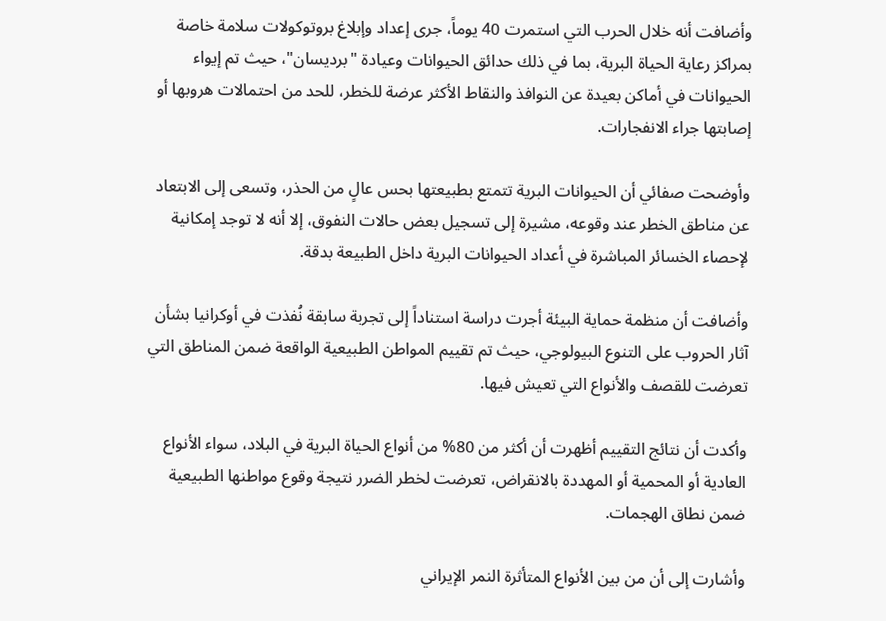وأضافت أنه خلال الحرب التي استمرت 40 يوماً، جرى إعداد وإبلاغ بروتوكولات سلامة خاصة بمراكز رعاية الحياة البرية، بما في ذلك حدائق الحيوانات وعيادة "برديسان"، حيث تم إيواء الحيوانات في أماكن بعيدة عن النوافذ والنقاط الأكثر عرضة للخطر، للحد من احتمالات هروبها أو إصابتها جراء الانفجارات.

وأوضحت صفائي أن الحيوانات البرية تتمتع بطبيعتها بحس عالٍ من الحذر، وتسعى إلى الابتعاد عن مناطق الخطر عند وقوعه، مشيرة إلى تسجيل بعض حالات النفوق، إلا أنه لا توجد إمكانية لإحصاء الخسائر المباشرة في أعداد الحيوانات البرية داخل الطبيعة بدقة.

وأضافت أن منظمة حماية البيئة أجرت دراسة استناداً إلى تجربة سابقة نُفذت في أوكرانيا بشأن آثار الحروب على التنوع البيولوجي، حيث تم تقييم المواطن الطبيعية الواقعة ضمن المناطق التي تعرضت للقصف والأنواع التي تعيش فيها.

وأكدت أن نتائج التقييم أظهرت أن أكثر من 80% من أنواع الحياة البرية في البلاد، سواء الأنواع العادية أو المحمية أو المهددة بالانقراض، تعرضت لخطر الضرر نتيجة وقوع مواطنها الطبيعية ضمن نطاق الهجمات.

وأشارت إلى أن من بين الأنواع المتأثرة النمر الإيراني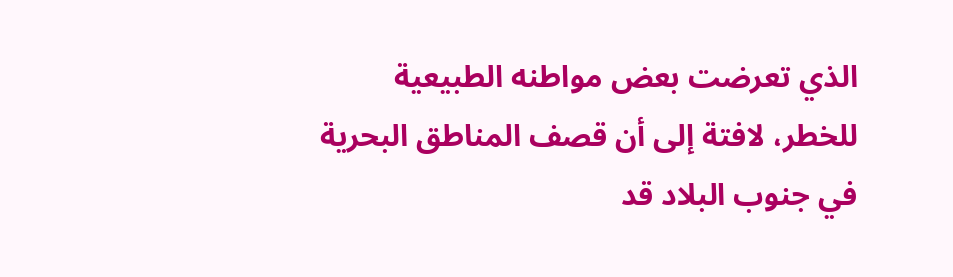الذي تعرضت بعض مواطنه الطبيعية للخطر، لافتة إلى أن قصف المناطق البحرية في جنوب البلاد قد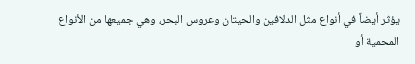يؤثر أيضاً في أنواع مثل الدلافين والحيتان وعروس البحر، وهي جميعها من الأنواع المحمية أو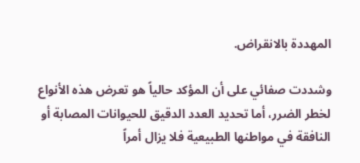المهددة بالانقراض.

وشددت صفائي على أن المؤكد حالياً هو تعرض هذه الأنواع لخطر الضرر، أما تحديد العدد الدقيق للحيوانات المصابة أو النافقة في مواطنها الطبيعية فلا يزال أمراً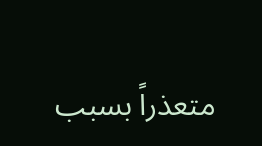متعذراً بسبب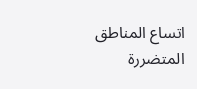اتساع المناطق المتضررة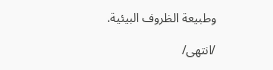وطبيعة الظروف البيئية.

/انتهى/